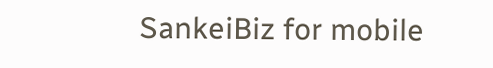SankeiBiz for mobile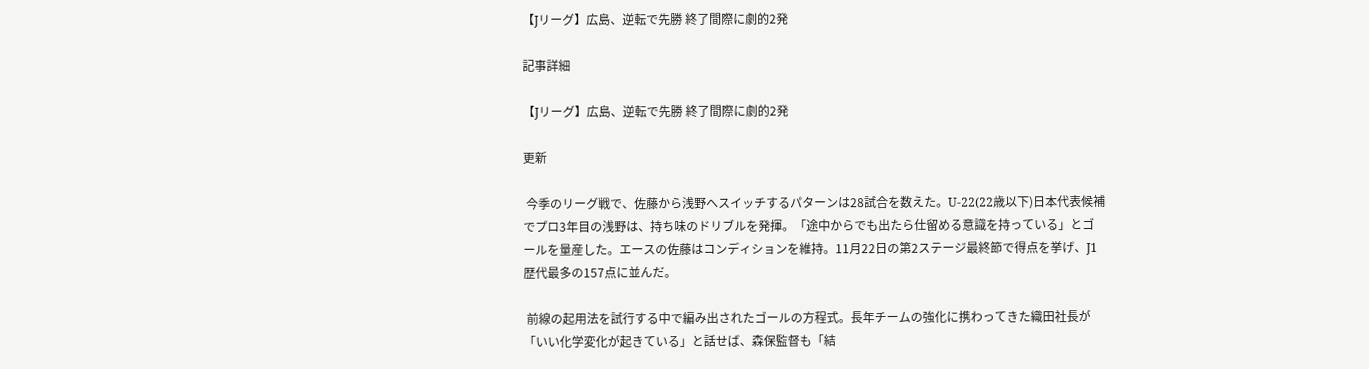【Jリーグ】広島、逆転で先勝 終了間際に劇的2発

記事詳細

【Jリーグ】広島、逆転で先勝 終了間際に劇的2発

更新

 今季のリーグ戦で、佐藤から浅野へスイッチするパターンは28試合を数えた。U-22(22歳以下)日本代表候補でプロ3年目の浅野は、持ち味のドリブルを発揮。「途中からでも出たら仕留める意識を持っている」とゴールを量産した。エースの佐藤はコンディションを維持。11月22日の第2ステージ最終節で得点を挙げ、J1歴代最多の157点に並んだ。

 前線の起用法を試行する中で編み出されたゴールの方程式。長年チームの強化に携わってきた織田社長が「いい化学変化が起きている」と話せば、森保監督も「結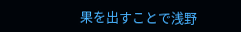果を出すことで浅野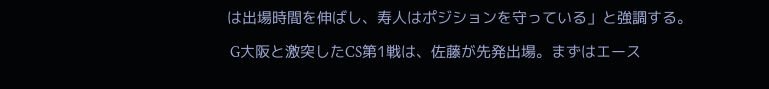は出場時間を伸ばし、寿人はポジションを守っている」と強調する。

 G大阪と激突したCS第1戦は、佐藤が先発出場。まずはエース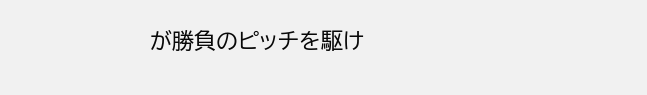が勝負のピッチを駆け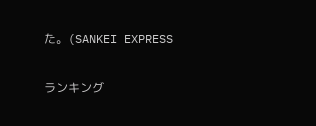た。(SANKEI EXPRESS

ランキング